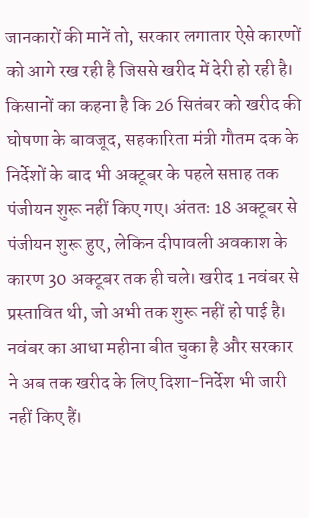जानकारों की मानें तो, सरकार लगातार ऐसे कारणों को आगे रख रही है जिससे खरीद में देरी हो रही है। किसानों का कहना है कि 26 सितंबर को खरीद की घोषणा के बावजूद, सहकारिता मंत्री गौतम दक के निर्देशों के बाद भी अक्टूबर के पहले सप्ताह तक पंजीयन शुरू नहीं किए गए। अंततः 18 अक्टूबर से पंजीयन शुरू हुए, लेकिन दीपावली अवकाश के कारण 30 अक्टूबर तक ही चले। खरीद 1 नवंबर से प्रस्तावित थी, जो अभी तक शुरू नहीं हो पाई है। नवंबर का आधा महीना बीत चुका है और सरकार ने अब तक खरीद के लिए दिशा-निर्देश भी जारी नहीं किए हैं।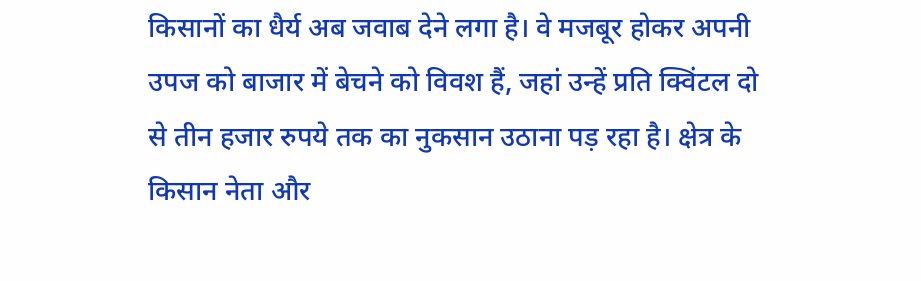किसानों का धैर्य अब जवाब देने लगा है। वे मजबूर होकर अपनी उपज को बाजार में बेचने को विवश हैं, जहां उन्हें प्रति क्विंटल दो से तीन हजार रुपये तक का नुकसान उठाना पड़ रहा है। क्षेत्र के किसान नेता और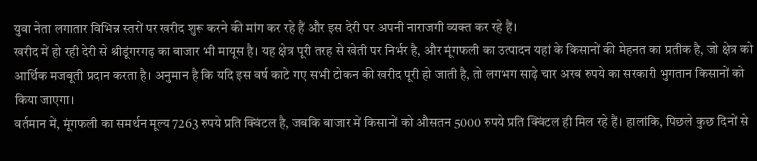युवा नेता लगातार विभिन्न स्तरों पर खरीद शुरू करने की मांग कर रहे हैं और इस देरी पर अपनी नाराजगी व्यक्त कर रहे हैं।
खरीद में हो रही देरी से श्रीडूंगरगढ़ का बाजार भी मायूस है। यह क्षेत्र पूरी तरह से खेती पर निर्भर है, और मूंगफली का उत्पादन यहां के किसानों की मेहनत का प्रतीक है, जो क्षेत्र को आर्थिक मजबूती प्रदान करता है। अनुमान है कि यदि इस वर्ष काटे गए सभी टोकन की खरीद पूरी हो जाती है, तो लगभग साढ़े चार अरब रुपये का सरकारी भुगतान किसानों को किया जाएगा।
वर्तमान में, मूंगफली का समर्थन मूल्य 7263 रुपये प्रति क्विंटल है, जबकि बाजार में किसानों को औसतन 5000 रुपये प्रति क्विंटल ही मिल रहे हैं। हालांकि, पिछले कुछ दिनों से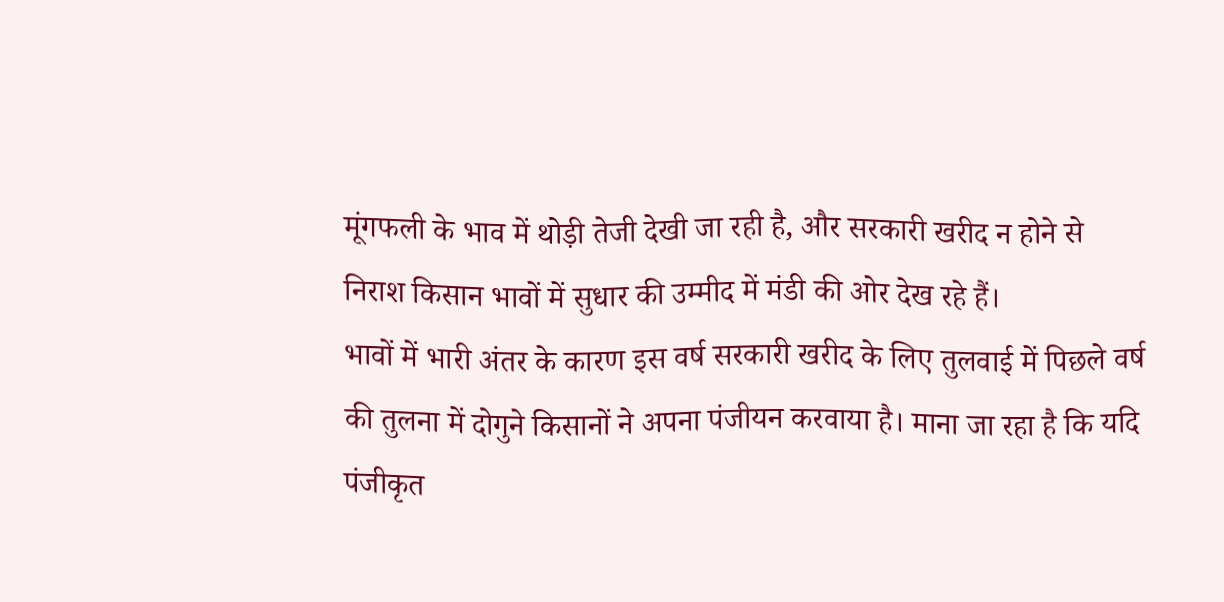मूंगफली के भाव में थोड़ी तेजी देखी जा रही है, और सरकारी खरीद न होने से निराश किसान भावों में सुधार की उम्मीद में मंडी की ओर देख रहे हैं।
भावों में भारी अंतर के कारण इस वर्ष सरकारी खरीद के लिए तुलवाई में पिछले वर्ष की तुलना में दोगुने किसानों ने अपना पंजीयन करवाया है। माना जा रहा है कि यदि पंजीकृत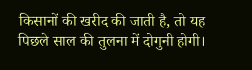किसानों की खरीद की जाती है, तो यह पिछले साल की तुलना में दोगुनी होगी।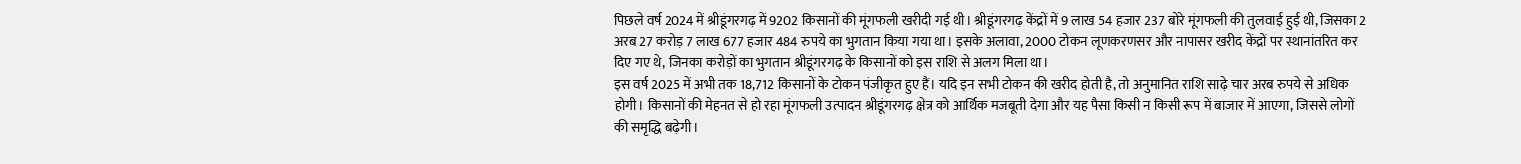पिछले वर्ष 2024 में श्रीडूंगरगढ़ में 9202 किसानों की मूंगफली खरीदी गई थी। श्रीडूंगरगढ़ केंद्रों में 9 लाख 54 हजार 237 बोरे मूंगफली की तुलवाई हुई थी, जिसका 2 अरब 27 करोड़ 7 लाख 677 हजार 484 रुपये का भुगतान किया गया था। इसके अलावा, 2000 टोकन लूणकरणसर और नापासर खरीद केंद्रों पर स्थानांतरित कर दिए गए थे, जिनका करोड़ों का भुगतान श्रीडूंगरगढ़ के किसानों को इस राशि से अलग मिला था।
इस वर्ष 2025 में अभी तक 18,712 किसानों के टोकन पंजीकृत हुए हैं। यदि इन सभी टोकन की खरीद होती है, तो अनुमानित राशि साढ़े चार अरब रुपये से अधिक होगी। किसानों की मेहनत से हो रहा मूंगफली उत्पादन श्रीडूंगरगढ़ क्षेत्र को आर्थिक मजबूती देगा और यह पैसा किसी न किसी रूप में बाजार में आएगा, जिससे लोगों की समृद्धि बढ़ेगी।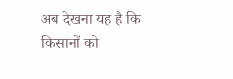अब देखना यह है कि किसानों को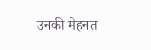उनकी मेहनत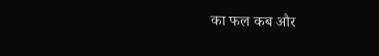का फल कब और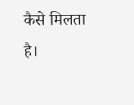कैसे मिलता है।